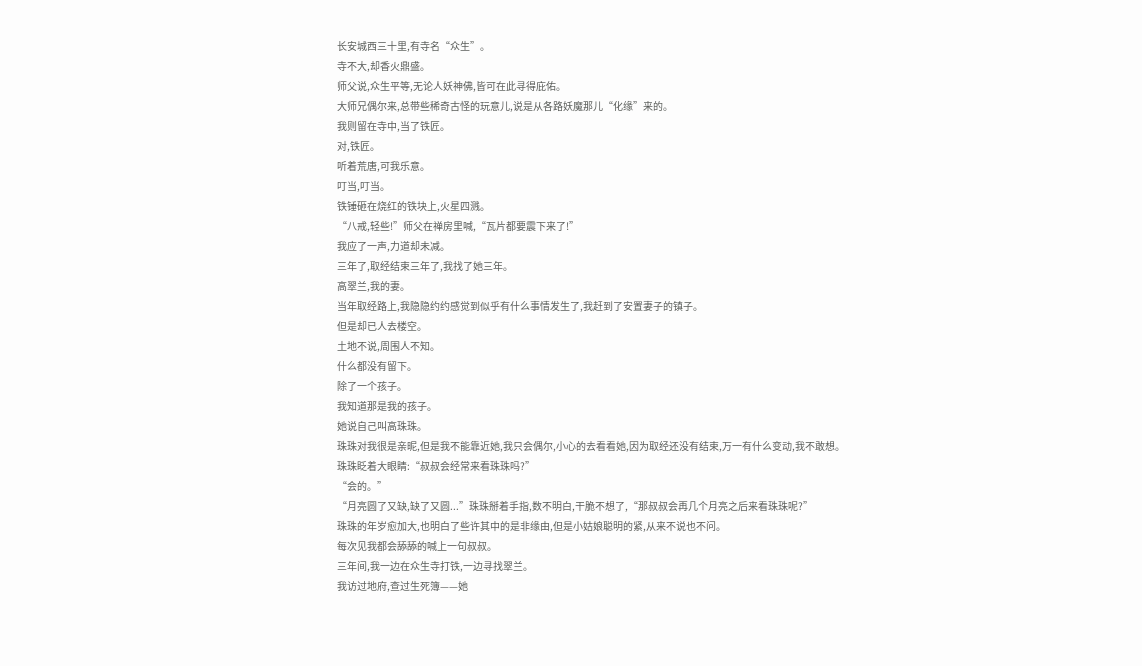长安城西三十里,有寺名“众生”。
寺不大,却香火鼎盛。
师父说,众生平等,无论人妖神佛,皆可在此寻得庇佑。
大师兄偶尔来,总带些稀奇古怪的玩意儿,说是从各路妖魔那儿“化缘”来的。
我则留在寺中,当了铁匠。
对,铁匠。
听着荒唐,可我乐意。
叮当,叮当。
铁锤砸在烧红的铁块上,火星四溅。
“八戒,轻些!”师父在禅房里喊,“瓦片都要震下来了!”
我应了一声,力道却未减。
三年了,取经结束三年了,我找了她三年。
高翠兰,我的妻。
当年取经路上,我隐隐约约感觉到似乎有什么事情发生了,我赶到了安置妻子的镇子。
但是却已人去楼空。
土地不说,周围人不知。
什么都没有留下。
除了一个孩子。
我知道那是我的孩子。
她说自己叫高珠珠。
珠珠对我很是亲昵,但是我不能靠近她,我只会偶尔,小心的去看看她,因为取经还没有结束,万一有什么变动,我不敢想。
珠珠眨着大眼睛:“叔叔会经常来看珠珠吗?”
“会的。”
“月亮圆了又缺,缺了又圆...”珠珠掰着手指,数不明白,干脆不想了,“那叔叔会再几个月亮之后来看珠珠呢?”
珠珠的年岁愈加大,也明白了些许其中的是非缘由,但是小姑娘聪明的紧,从来不说也不问。
每次见我都会舔舔的喊上一句叔叔。
三年间,我一边在众生寺打铁,一边寻找翠兰。
我访过地府,查过生死簿——她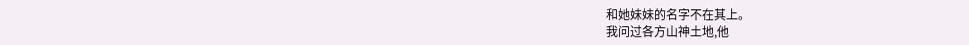和她妹妹的名字不在其上。
我问过各方山神土地,他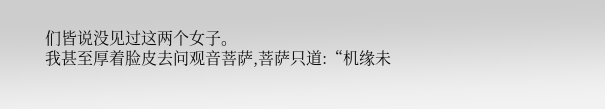们皆说没见过这两个女子。
我甚至厚着脸皮去问观音菩萨,菩萨只道:“机缘未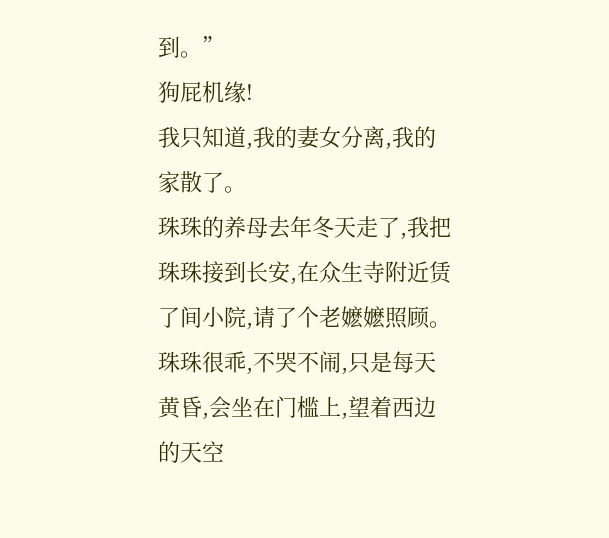到。”
狗屁机缘!
我只知道,我的妻女分离,我的家散了。
珠珠的养母去年冬天走了,我把珠珠接到长安,在众生寺附近赁了间小院,请了个老嬷嬷照顾。
珠珠很乖,不哭不闹,只是每天黄昏,会坐在门槛上,望着西边的天空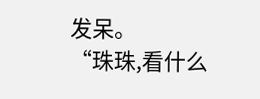发呆。
“珠珠,看什么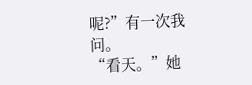呢?”有一次我问。
“看天。”她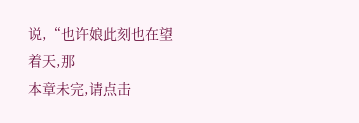说,“也许娘此刻也在望着天,那
本章未完,请点击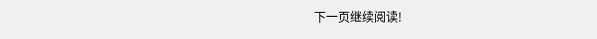下一页继续阅读!